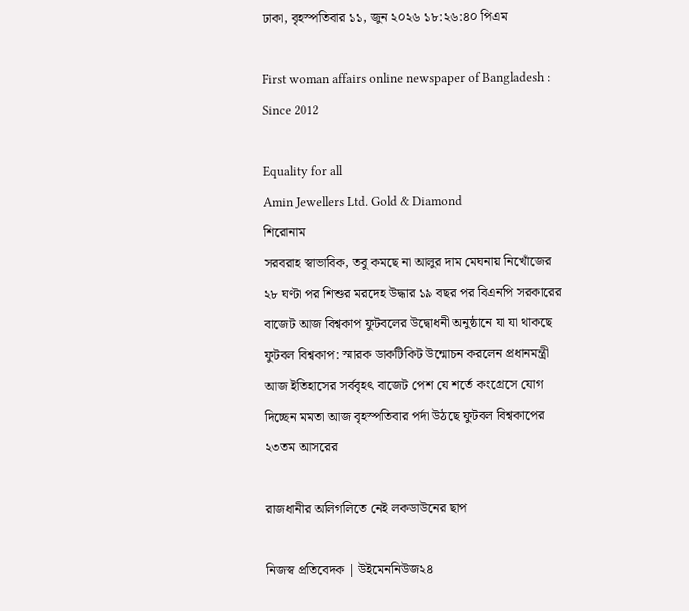ঢাকা, বৃহস্পতিবার ১১, জুন ২০২৬ ১৮:২৬:৪০ পিএম

First woman affairs online newspaper of Bangladesh : Since 2012

Equality for all
Amin Jewellers Ltd. Gold & Diamond
শিরোনাম
সরবরাহ স্বাভাবিক, তবু কমছে না আলুর দাম মেঘনায় নিখোঁজের ২৮ ঘণ্টা পর শিশুর মরদেহ উদ্ধার ১৯ বছর পর বিএনপি সরকারের বাজেট আজ বিশ্বকাপ ফুটবলের উদ্বোধনী অনুষ্ঠানে যা যা থাকছে ফুটবল বিশ্বকাপ: স্মারক ডাকটিকিট উন্মোচন করলেন প্রধানমন্ত্রী আজ ইতিহাসের সর্ববৃহৎ বাজেট পেশ যে শর্তে কংগ্রেসে যোগ দিচ্ছেন মমতা আজ বৃহস্পতিবার পর্দা উঠছে ফুটবল বিশ্বকাপের ২৩তম আসরের

রাজধানীর অলিগলিতে নেই লকডাউনের ছাপ

নিজস্ব প্রতিবেদক | উইমেননিউজ২৪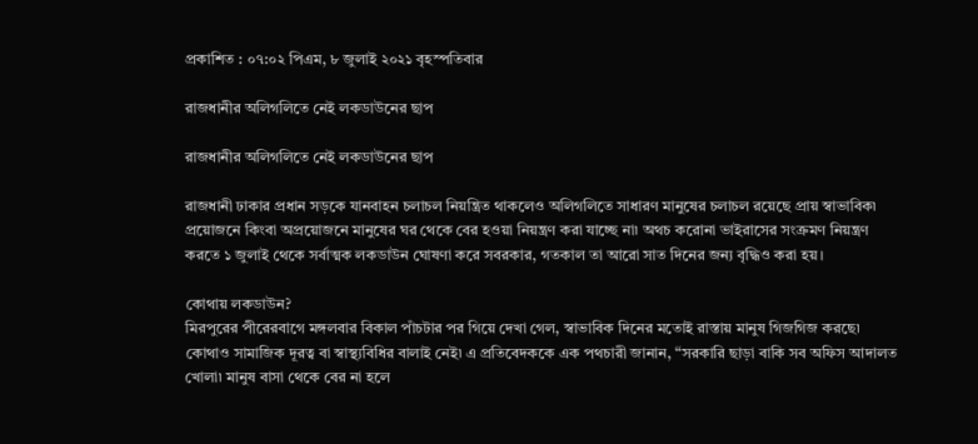প্রকাশিত : ০৭:০২ পিএম, ৮ জুলাই ২০২১ বৃহস্পতিবার

রাজধানীর অলিগলিতে নেই লকডাউনের ছাপ

রাজধানীর অলিগলিতে নেই লকডাউনের ছাপ

রাজধানী ঢাকার প্রধান সড়কে যানবাহন চলাচল নিয়ন্ত্রিত থাকলেও অলিগলিতে সাধারণ মানুষের চলাচল রয়েছে প্রায় স্বাভাবিক৷ প্রয়োজনে কিংবা অপ্রয়োজনে মানুষের ঘর থেকে বের হওয়া নিয়ন্ত্রণ করা যাচ্ছে না৷ অথচ করোনা ভাইরাসের সংক্রমণ নিয়ন্ত্রণ করতে ১ জুলাই থেকে সর্বাত্মক লকডাউন ঘোষণা করে সবরকার, গতকাল তা আরো সাত দিনের জন্য বৃদ্ধিও করা হয়।

কোথায় লকডাউন?
মিরপুরের পীরেরবাগে মঙ্গলবার বিকাল পাঁচটার পর গিয়ে দেখা গেল, স্বাভাবিক দিনের মতোই রাস্তায় মানুষ গিজগিজ করছে৷ কোথাও সামাজিক দূরত্ব বা স্বাস্থ্যবিধির বালাই নেই৷ এ প্রতিবেদককে এক পথচারী জানান, ‘‘সরকারি ছাড়া বাকি সব অফিস আদালত খোলা৷ মানুষ বাসা থেকে বের না হলে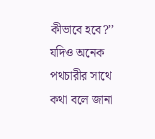কীভাবে হবে?’’ যদিও অনেক পথচারীর সাথে কথা বলে জানা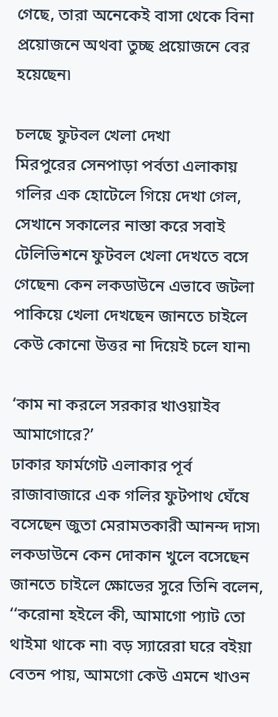গেছে, তারা অনেকেই বাসা থেকে বিনা প্রয়োজনে অথবা তুচ্ছ প্রয়োজনে বের হয়েছেন৷

চলছে ফুটবল খেলা দেখা
মিরপুরের সেনপাড়া পর্বতা এলাকায় গলির এক হোটেলে গিয়ে দেখা গেল, সেখানে সকালের নাস্তা করে সবাই টেলিভিশনে ফুটবল খেলা দেখতে বসে গেছেন৷ কেন লকডাউনে এভাবে জটলা পাকিয়ে খেলা দেখছেন জানতে চাইলে কেউ কোনো উত্তর না দিয়েই চলে যান৷

‘কাম না করলে সরকার খাওয়াইব আমাগোরে?’
ঢাকার ফার্মগেট এলাকার পূর্ব রাজাবাজারে এক গলির ফুটপাথ ঘেঁষে বসেছেন জুতা মেরামতকারী আনন্দ দাস৷ লকডাউনে কেন দোকান খুলে বসেছেন জানতে চাইলে ক্ষোভের সুরে তিনি বলেন, ‘‘করোনা হইলে কী, আমাগো প্যাট তো থাইমা থাকে না৷ বড় স্যারেরা ঘরে বইয়া বেতন পায়, আমগো কেউ এমনে খাওন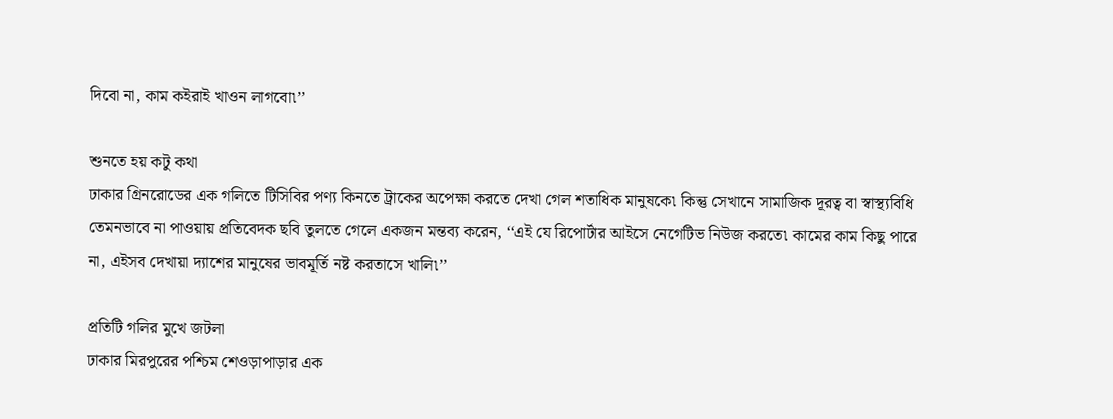দিবো না, কাম কইরাই খাওন লাগবো৷’’

শুনতে হয় কটু কথা
ঢাকার গ্রিনরোডের এক গলিতে টিসিবির পণ্য কিনতে ট্রাকের অপেক্ষা করতে দেখা গেল শতাধিক মানুষকে৷ কিন্তু সেখানে সামাজিক দূরত্ব বা স্বাস্থ্যবিধি তেমনভাবে না পাওয়ায় প্রতিবেদক ছবি তুলতে গেলে একজন মন্তব্য করেন, ‘‘এই যে রিপোর্টার আইসে নেগেটিভ নিউজ করতে৷ কামের কাম কিছু পারে না, এইসব দেখায়া দ্যাশের মানুষের ভাবমূর্তি নষ্ট করতাসে খালি৷’’

প্রতিটি গলির মুখে জটলা
ঢাকার মিরপুরের পশ্চিম শেওড়াপাড়ার এক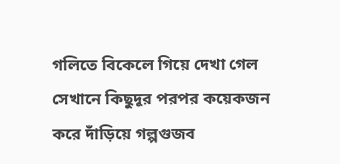গলিতে বিকেলে গিয়ে দেখা গেল সেখানে কিছুদূর পরপর কয়েকজন করে দাঁড়িয়ে গল্পগুজব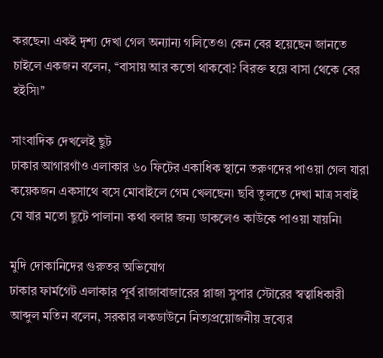করছেন৷ একই দৃশ্য দেখা গেল অন্যান্য গলিতেও৷ কেন বের হয়েছেন জানতে চাইলে একজন বলেন, ‘‘বাসায় আর কতো থাকবো? বিরক্ত হয়ে বাসা থেকে বের হইসি৷’’

সাংবাদিক দেখলেই ছুট
ঢাকার আগারগাঁও এলাকার ৬০ ফিটের একাধিক স্থানে তরুণদের পাওয়া গেল যারা কয়েকজন একসাথে বসে মোবাইলে গেম খেলছেন৷ ছবি তুলতে দেখা মাত্র সবাই যে যার মতো ছুটে পালান৷ কথা বলার জন্য ডাকলেও কাউকে পাওয়া যায়নি৷

মুদি দোকানিদের গুরুতর অভিযোগ
ঢাকার ফার্মগেট এলাকার পূর্ব রাজাবাজারের প্লাজা সুপার স্টোরের স্বত্বাধিকারী আব্দুল মতিন বলেন, সরকার লকডাউনে নিত্যপ্রয়োজনীয় দ্রব্যের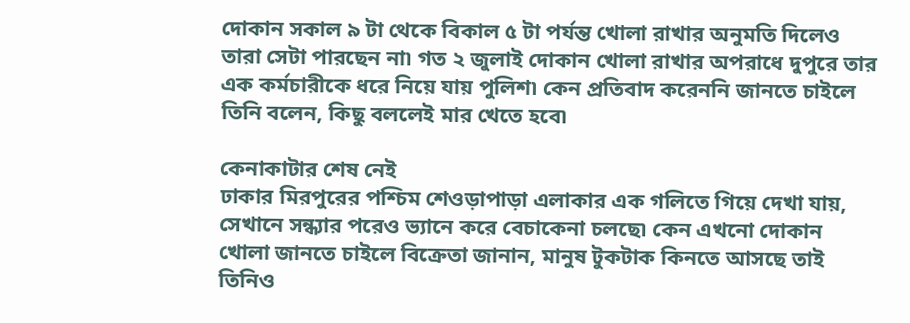দোকান সকাল ৯ টা থেকে বিকাল ৫ টা পর্যন্ত খোলা রাখার অনুমতি দিলেও তারা সেটা পারছেন না৷ গত ২ জুলাই দোকান খোলা রাখার অপরাধে দুপুরে তার এক কর্মচারীকে ধরে নিয়ে যায় পুলিশ৷ কেন প্রতিবাদ করেননি জানতে চাইলে তিনি বলেন, কিছু বললেই মার খেতে হবে৷

কেনাকাটার শেষ নেই
ঢাকার মিরপুরের পশ্চিম শেওড়াপাড়া এলাকার এক গলিতে গিয়ে দেখা যায়, সেখানে সন্ধ্যার পরেও ভ্যানে করে বেচাকেনা চলছে৷ কেন এখনো দোকান খোলা জানতে চাইলে বিক্রেতা জানান, মানুষ টুকটাক কিনতে আসছে তাই তিনিও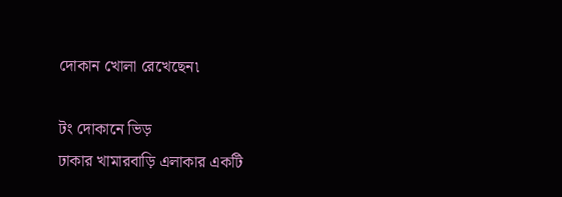দোকান খোলা রেখেছেন৷

টং দোকানে ভিড়
ঢাকার খামারবাড়ি এলাকার একটি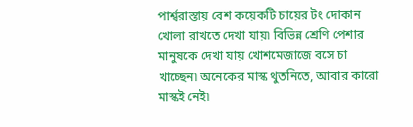পার্শ্বরাস্তায় বেশ কয়েকটি চায়ের টং দোকান খোলা রাখতে দেখা যায়৷ বিভিন্ন শ্রেণি পেশার মানুষকে দেখা যায় খোশমেজাজে বসে চা খাচ্ছেন৷ অনেকের মাস্ক থুতনিতে, আবার কারো মাস্কই নেই৷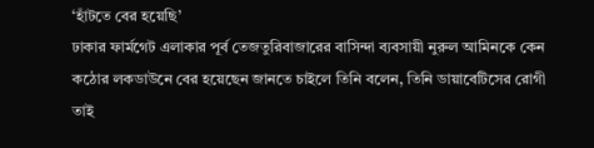‘হাঁটতে বের হয়েছি’
ঢাকার ফার্মগেট এলাকার পূর্ব তেজতুরিবাজারের বাসিন্দা ব্যবসায়ী নুরুল আমিনকে কেন কঠোর লকডাউনে বের হয়েছেন জানতে চাইলে তিনি বলেন, তিনি ডায়াবেটিসের রোগী তাই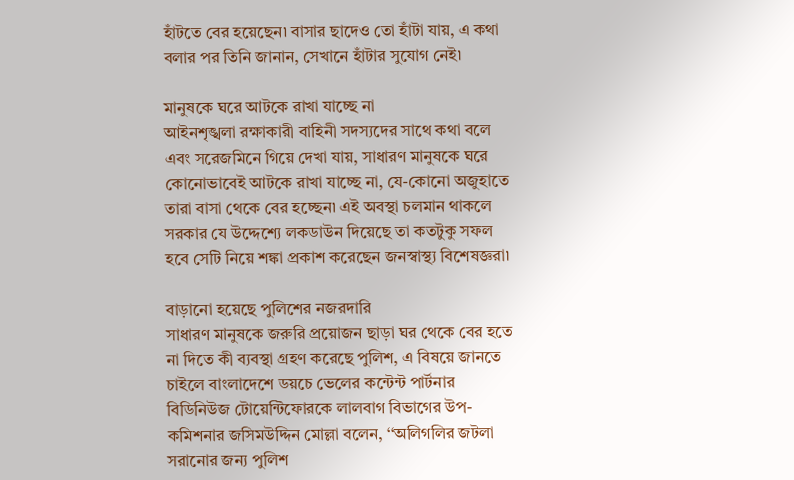হাঁটতে বের হয়েছেন৷ বাসার ছাদেও তো হাঁটা যায়, এ কথা বলার পর তিনি জানান, সেখানে হাঁটার সুযোগ নেই৷

মানুষকে ঘরে আটকে রাখা যাচ্ছে না
আইনশৃঙ্খলা রক্ষাকারী বাহিনী সদস্যদের সাথে কথা বলে এবং সরেজমিনে গিয়ে দেখা যায়, সাধারণ মানুষকে ঘরে কোনোভাবেই আটকে রাখা যাচ্ছে না, যে-কোনো অজুহাতে তারা বাসা থেকে বের হচ্ছেন৷ এই অবস্থা চলমান থাকলে সরকার যে উদ্দেশ্যে লকডাউন দিয়েছে তা কতটুকু সফল হবে সেটি নিয়ে শঙ্কা প্রকাশ করেছেন জনস্বাস্থ্য বিশেষজ্ঞরা৷

বাড়ানো হয়েছে পুলিশের নজরদারি
সাধারণ মানুষকে জরুরি প্রয়োজন ছাড়া ঘর থেকে বের হতে না দিতে কী ব্যবস্থা গ্রহণ করেছে পুলিশ, এ বিষয়ে জানতে চাইলে বাংলাদেশে ডয়চে ভেলের কন্টেন্ট পার্টনার বিডিনিউজ টোয়েন্টিফোরকে লালবাগ বিভাগের উপ-কমিশনার জসিমউদ্দিন মোল্লা বলেন, ‘‘অলিগলির জটলা সরানোর জন্য পুলিশ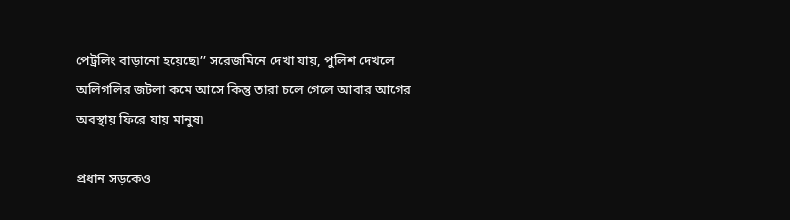পেট্রলিং বাড়ানো হয়েছে৷’’ সরেজমিনে দেখা যায়, পুলিশ দেখলে অলিগলির জটলা কমে আসে কিন্তু তারা চলে গেলে আবার আগের অবস্থায় ফিরে যায় মানুষ৷

প্রধান সড়কেও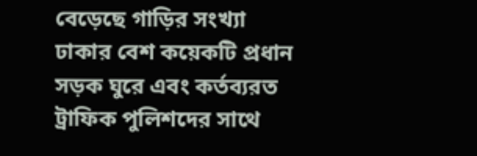বেড়েছে গাড়ির সংখ্যা
ঢাকার বেশ কয়েকটি প্রধান সড়ক ঘুরে এবং কর্তব্যরত ট্রাফিক পুলিশদের সাথে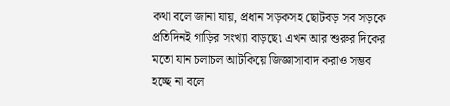কথা বলে জানা যায়, প্রধান সড়কসহ ছোটবড় সব সড়কে প্রতিদিনই গাড়ির সংখ্যা বাড়ছে৷ এখন আর শুরুর দিকের মতো যান চলাচল আটকিয়ে জিজ্ঞাসাবাদ করাও সম্ভব হচ্ছে না বলে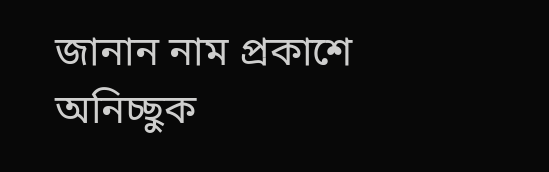জানান নাম প্রকাশে অনিচ্ছুক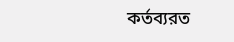কর্তব্যরত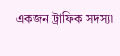একজন ট্রাফিক সদস্য৷